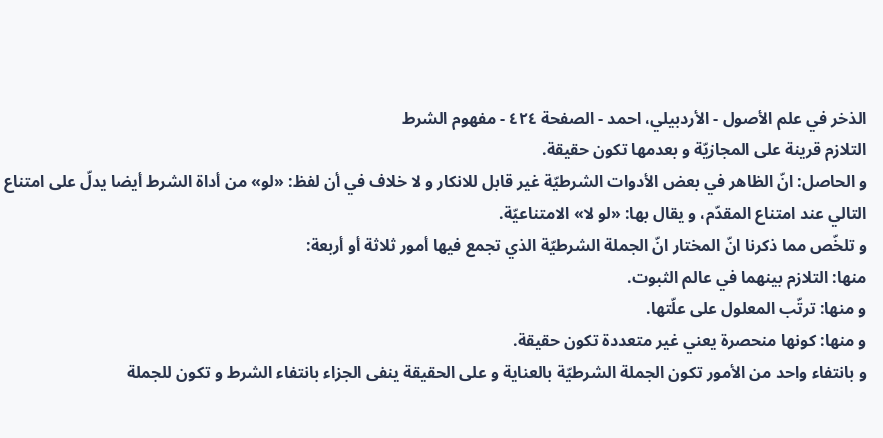الذخر في علم الأصول - الأردبيلي، احمد - الصفحة ٤٢٤ - مفهوم الشرط
التلازم قرينة على المجازيّة و بعدمها تكون حقيقة.
و الحاصل: انّ الظاهر في بعض الأدوات الشرطيّة غير قابل للانكار و لا خلاف في أن لفظ: «لو» من أداة الشرط أيضا يدلّ على امتناع التالي عند امتناع المقدّم، و يقال بها: «لو لا» الامتناعيّة.
و تلخّص مما ذكرنا انّ المختار انّ الجملة الشرطيّة الذي تجمع فيها أمور ثلاثة أو أربعة:
منها: التلازم بينهما في عالم الثبوت.
و منها: ترتّب المعلول على علّتها.
و منها: كونها منحصرة يعني غير متعددة تكون حقيقة.
و بانتفاء واحد من الأمور تكون الجملة الشرطيّة بالعناية و على الحقيقة ينفى الجزاء بانتفاء الشرط و تكون للجملة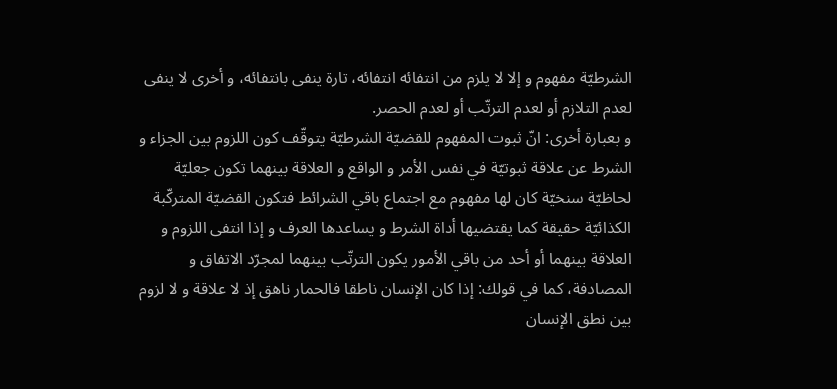الشرطيّة مفهوم و إلا لا يلزم من انتفائه انتفائه، تارة ينفى بانتفائه، و أخرى لا ينفى لعدم التلازم أو لعدم الترتّب أو لعدم الحصر.
و بعبارة أخرى: انّ ثبوت المفهوم للقضيّة الشرطيّة يتوقّف كون اللزوم بين الجزاء و الشرط عن علاقة ثبوتيّة في نفس الأمر و الواقع و العلاقة بينهما تكون جعليّة لحاظيّة سنخيّة كان لها مفهوم مع اجتماع باقي الشرائط فتكون القضيّة المتركّبة الكذائيّة حقيقة كما يقتضيها أداة الشرط و يساعدها العرف و إذا انتفى اللزوم و العلاقة بينهما أو أحد من باقي الأمور يكون الترتّب بينهما لمجرّد الاتفاق و المصادفة، كما في قولك: إذا كان الإنسان ناطقا فالحمار ناهق إذ لا علاقة و لا لزوم بين نطق الإنسان